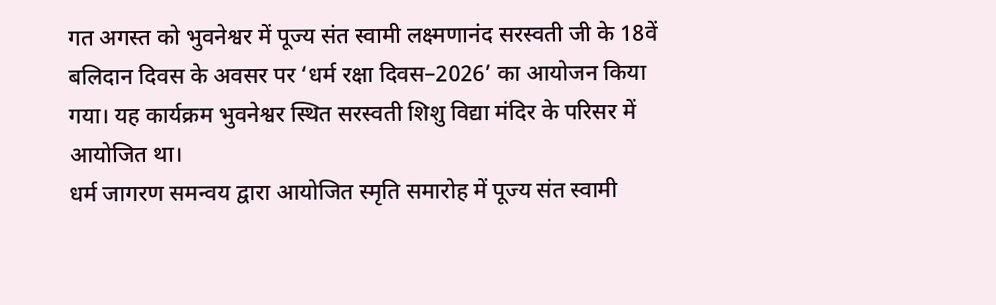गत अगस्त को भुवनेश्वर में पूज्य संत स्वामी लक्ष्मणानंद सरस्वती जी के 18वें बलिदान दिवस के अवसर पर ‘धर्म रक्षा दिवस–2026’ का आयोजन किया गया। यह कार्यक्रम भुवनेश्वर स्थित सरस्वती शिशु विद्या मंदिर के परिसर में आयोजित था।
धर्म जागरण समन्वय द्वारा आयोजित स्मृति समारोह में पूज्य संत स्वामी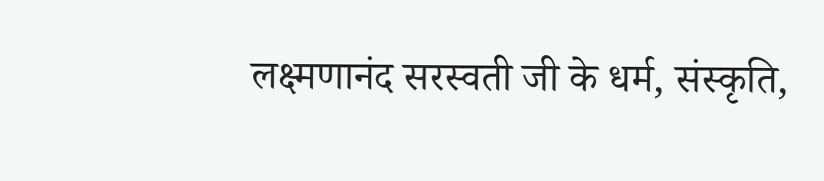लक्ष्मणानंद सरस्वती जी के धर्म, संस्कृति,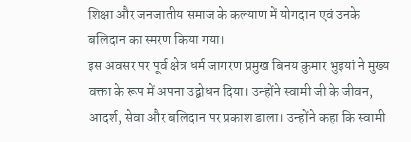शिक्षा और जनजातीय समाज के कल्याण में योगदान एवं उनके बलिदान का स्मरण किया गया।
इस अवसर पर पूर्व क्षेत्र धर्म जागरण प्रमुख बिनय कुमार भुइयां ने मुख्य वक्ता के रूप में अपना उद्बोधन दिया। उन्होंने स्वामी जी के जीवन, आदर्श, सेवा और बलिदान पर प्रकाश डाला। उन्होंने कहा कि स्वामी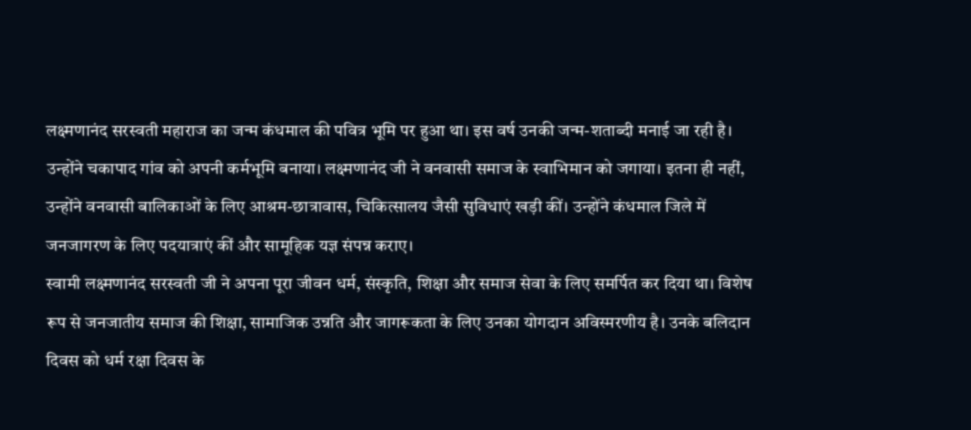लक्ष्मणानंद सरस्वती महाराज का जन्म कंधमाल की पवित्र भूमि पर हुआ था। इस वर्ष उनकी जन्म-शताब्दी मनाई जा रही है।
उन्होंने चकापाद गांव को अपनी कर्मभूमि बनाया। लक्ष्मणानंद जी ने वनवासी समाज के स्वाभिमान को जगाया। इतना ही नहीं, उन्होंने वनवासी बालिकाओं के लिए आश्रम-छात्रावास, चिकित्सालय जैसी सुविधाएं खड़ी कीं। उन्होंने कंधमाल जिले में जनजागरण के लिए पदयात्राएं कीं और सामूहिक यज्ञ संपन्न कराए।
स्वामी लक्ष्मणानंद सरस्वती जी ने अपना पूरा जीवन धर्म, संस्कृति, शिक्षा और समाज सेवा के लिए समर्पित कर दिया था। विशेष रूप से जनजातीय समाज की शिक्षा, सामाजिक उन्नति और जागरूकता के लिए उनका योगदान अविस्मरणीय है। उनके बलिदान दिवस को धर्म रक्षा दिवस के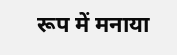रूप में मनाया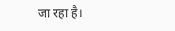जा रहा है।